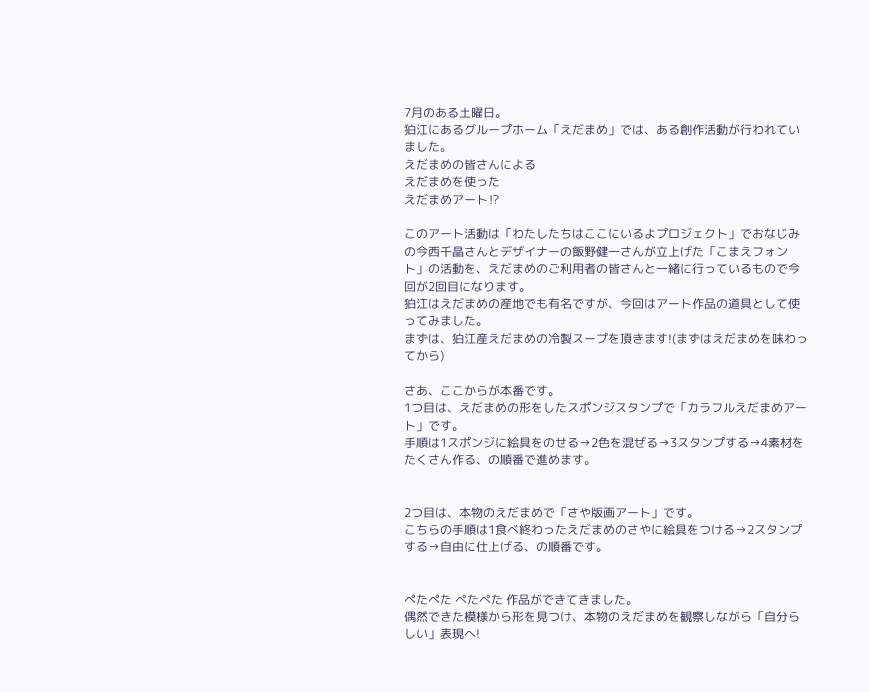7月のある土曜日。
狛江にあるグループホーム「えだまめ」では、ある創作活動が行われていました。
えだまめの皆さんによる
えだまめを使った
えだまめアート⁉

このアート活動は「わたしたちはここにいるよプロジェクト」でおなじみの今西千晶さんとデザイナーの飯野健一さんが立上げた「こまえフォント」の活動を、えだまめのご利用者の皆さんと一緒に行っているもので今回が2回目になります。
狛江はえだまめの産地でも有名ですが、今回はアート作品の道具として使ってみました。
まずは、狛江産えだまめの冷製スープを頂きます!(まずはえだまめを味わってから)

さあ、ここからが本番です。
1つ目は、えだまめの形をしたスポンジスタンプで「カラフルえだまめアート」です。
手順は1スポンジに絵具をのせる→2色を混ぜる→3スタンプする→4素材をたくさん作る、の順番で進めます。


2つ目は、本物のえだまめで「さや版画アート」です。
こちらの手順は1食べ終わったえだまめのさやに絵具をつける→2スタンプする→自由に仕上げる、の順番です。


ぺたぺた ぺたぺた 作品ができてきました。
偶然できた模様から形を見つけ、本物のえだまめを観察しながら「自分らしい」表現へ!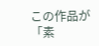この作品が「素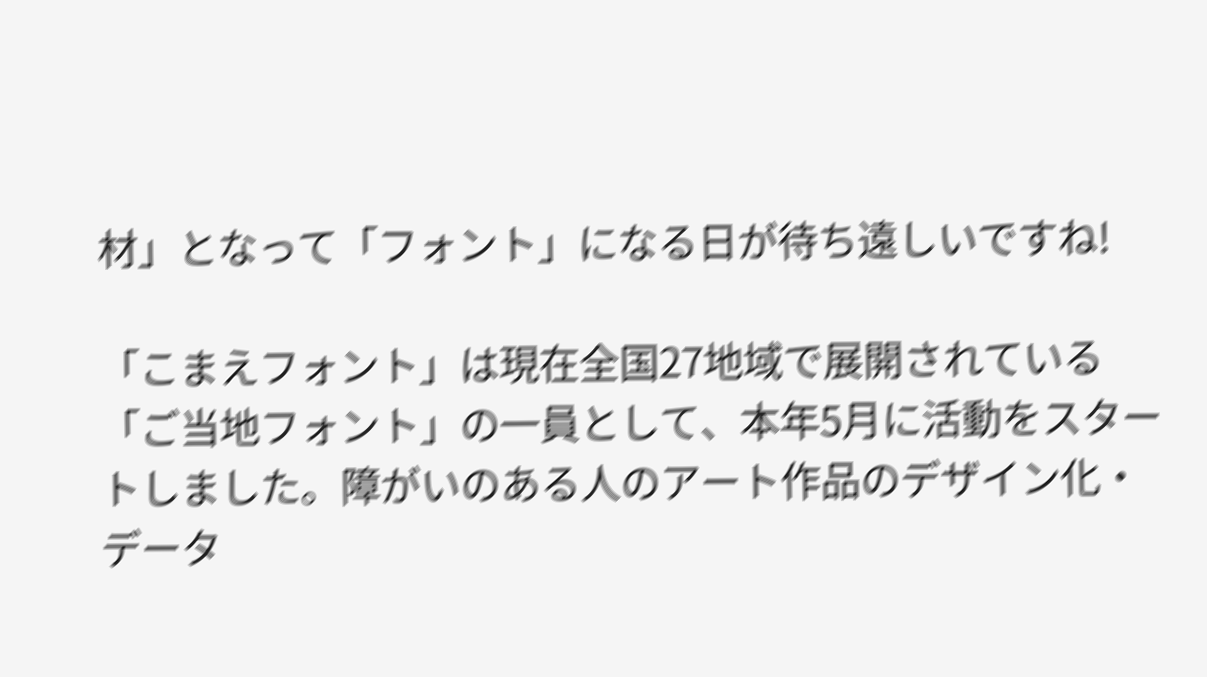材」となって「フォント」になる日が待ち遠しいですね!

「こまえフォント」は現在全国27地域で展開されている「ご当地フォント」の一員として、本年5月に活動をスタートしました。障がいのある人のアート作品のデザイン化・データ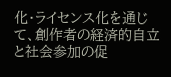化・ライセンス化を通じて、創作者の経済的自立と社会参加の促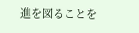進を図ることを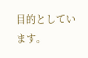目的としています。